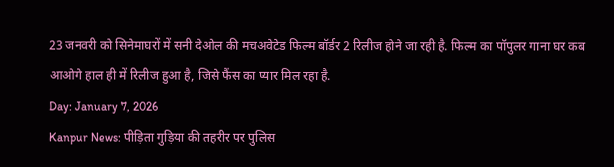23 जनवरी को सिनेमाघरों में सनी देओल की मचअवेटेड फिल्म बॉर्डर 2 रिलीज होने जा रही है. फिल्म का पॉपुलर गाना घर कब आओगे हाल ही में रिलीज हुआ है, जिसे फैंस का प्यार मिल रहा है.
Day: January 7, 2026
Kanpur News: पीड़िता गुड़िया की तहरीर पर पुलिस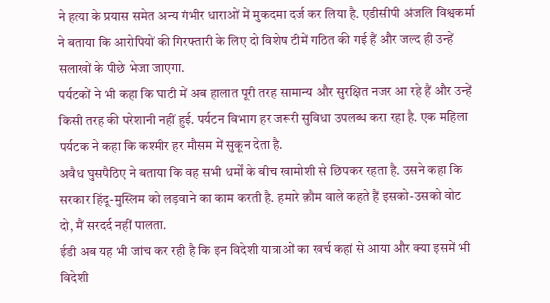ने हत्या के प्रयास समेत अन्य गंभीर धाराओं में मुकदमा दर्ज कर लिया है. एडीसीपी अंजलि विश्वकर्मा ने बताया कि आरोपियों की गिरफ्तारी के लिए दो विशेष टीमें गठित की गई हैं और जल्द ही उन्हें सलाखों के पीछे भेजा जाएगा.
पर्यटकों ने भी कहा कि घाटी में अब हालात पूरी तरह सामान्य और सुरक्षित नजर आ रहे हैं और उन्हें किसी तरह की परेशानी नहीं हुई. पर्यटन विभाग हर जरूरी सुविधा उपलब्ध करा रहा है. एक महिला पर्यटक ने कहा कि कश्मीर हर मौसम में सुकून देता है.
अवैध घुसपैठिए ने बताया कि वह सभी धर्मों के बीच खामोशी से छिपकर रहता है. उसने कहा कि सरकार हिंदू-मुस्लिम को लड़वाने का काम करती है. हमारे क़ौम वाले कहते हैं इसको-उसको वोट दो, मैं सरदर्द नहीं पालता.
ईडी अब यह भी जांच कर रही है कि इन विदेशी यात्राओं का खर्च कहां से आया और क्या इसमें भी विदेशी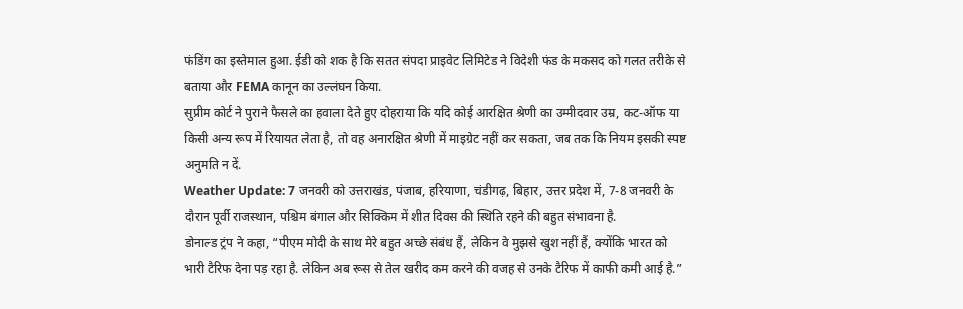फंडिंग का इस्तेमाल हुआ. ईडी को शक है कि सतत संपदा प्राइवेट लिमिटेड ने विदेशी फंड के मकसद को गलत तरीके से बताया और FEMA कानून का उल्लंघन किया.
सुप्रीम कोर्ट ने पुराने फैसले का हवाला देते हुए दोहराया कि यदि कोई आरक्षित श्रेणी का उम्मीदवार उम्र, कट-ऑफ या किसी अन्य रूप में रियायत लेता है, तो वह अनारक्षित श्रेणी में माइग्रेट नहीं कर सकता, जब तक कि नियम इसकी स्पष्ट अनुमति न दें.
Weather Update: 7 जनवरी को उत्तराखंड, पंजाब, हरियाणा, चंडीगढ़, बिहार, उत्तर प्रदेश में, 7-8 जनवरी के दौरान पूर्वी राजस्थान, पश्चिम बंगाल और सिक्किम में शीत दिवस की स्थिति रहने की बहुत संभावना है.
डोनाल्ड ट्रंप ने कहा, “पीएम मोदी के साथ मेरे बहुत अच्छे संबंध हैं, लेकिन वे मुझसे खुश नहीं हैं, क्योंकि भारत को भारी टैरिफ देना पड़ रहा है. लेकिन अब रूस से तेल खरीद कम करने की वजह से उनके टैरिफ में काफी कमी आई है.”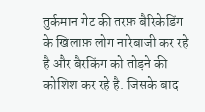तुर्कमान गेट की तरफ़ बैरिकेडिंग के खिलाफ़ लोग नारेबाजी कर रहे है और बैरकिंग को तोड़ने की कोशिश कर रहे है. जिसके बाद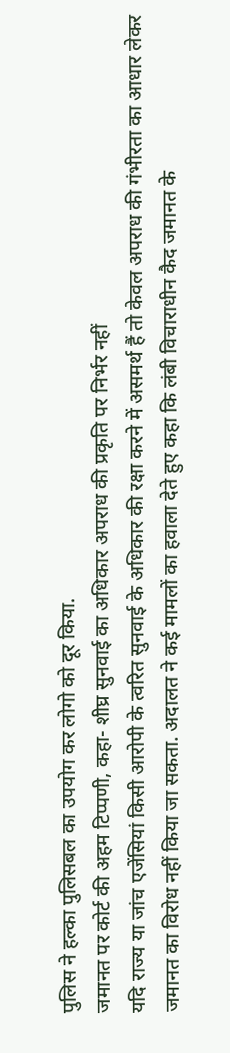पुलिस ने हल्का पुलिसबल का उपयोग कर लोगो को दूर किया.
जमानत पर कोर्ट की अहम टिप्पणी, कहा- शीघ्र सुनवाई का अधिकार अपराध की प्रकृति पर निर्भर नहीं
यदि राज्य या जांच एजेंसियां किसी आरोपी के त्वरित सुनवाई के अधिकार की रक्षा करने में असमर्थ हैं तो केवल अपराध की गंभीरता का आधार लेकर जमानत का विरोध नहीं किया जा सकता. अदालत ने कई मामलों का हवाला देते हुए कहा कि लंबी विचाराधीन कैद जमानत के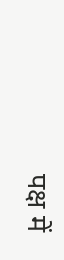पक्ष में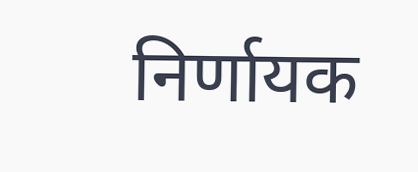निर्णायक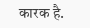कारक है.